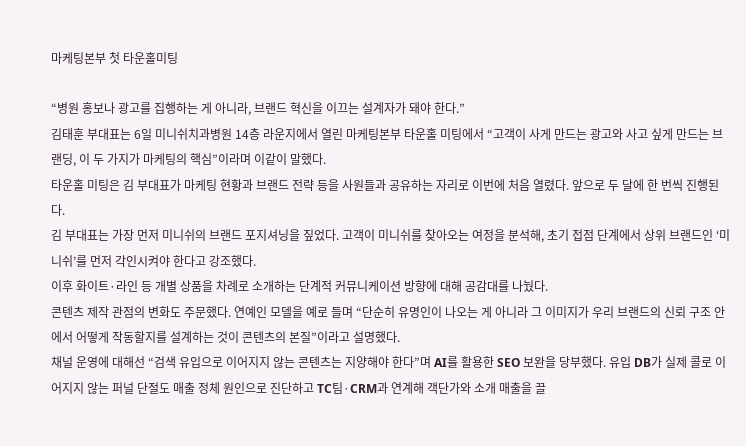마케팅본부 첫 타운홀미팅

“병원 홍보나 광고를 집행하는 게 아니라, 브랜드 혁신을 이끄는 설계자가 돼야 한다.”
김태훈 부대표는 6일 미니쉬치과병원 14층 라운지에서 열린 마케팅본부 타운홀 미팅에서 “고객이 사게 만드는 광고와 사고 싶게 만드는 브랜딩, 이 두 가지가 마케팅의 핵심”이라며 이같이 말했다.
타운홀 미팅은 김 부대표가 마케팅 현황과 브랜드 전략 등을 사원들과 공유하는 자리로 이번에 처음 열렸다. 앞으로 두 달에 한 번씩 진행된다.
김 부대표는 가장 먼저 미니쉬의 브랜드 포지셔닝을 짚었다. 고객이 미니쉬를 찾아오는 여정을 분석해, 초기 접점 단계에서 상위 브랜드인 ‘미니쉬’를 먼저 각인시켜야 한다고 강조했다.
이후 화이트·라인 등 개별 상품을 차례로 소개하는 단계적 커뮤니케이션 방향에 대해 공감대를 나눴다.
콘텐츠 제작 관점의 변화도 주문했다. 연예인 모델을 예로 들며 “단순히 유명인이 나오는 게 아니라 그 이미지가 우리 브랜드의 신뢰 구조 안에서 어떻게 작동할지를 설계하는 것이 콘텐츠의 본질”이라고 설명했다.
채널 운영에 대해선 “검색 유입으로 이어지지 않는 콘텐츠는 지양해야 한다”며 AI를 활용한 SEO 보완을 당부했다. 유입 DB가 실제 콜로 이어지지 않는 퍼널 단절도 매출 정체 원인으로 진단하고 TC팀·CRM과 연계해 객단가와 소개 매출을 끌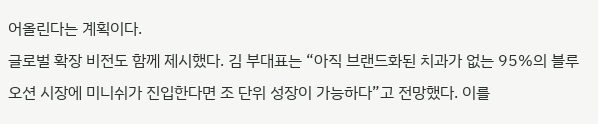어올린다는 계획이다.
글로벌 확장 비전도 함께 제시했다. 김 부대표는 “아직 브랜드화된 치과가 없는 95%의 블루오션 시장에 미니쉬가 진입한다면 조 단위 성장이 가능하다”고 전망했다. 이를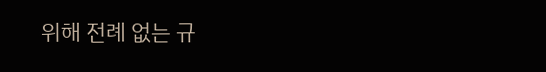위해 전례 없는 규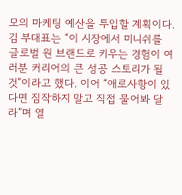모의 마케팅 예산을 투입할 계획이다.
김 부대표는 “이 시장에서 미니쉬를 글로벌 원 브랜드로 키우는 경험이 여러분 커리어의 큰 성공 스토리가 될 것”이라고 했다. 이어 “애로사항이 있다면 짐작하지 말고 직접 물어봐 달라”며 열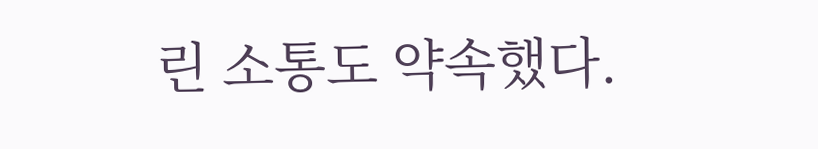린 소통도 약속했다.